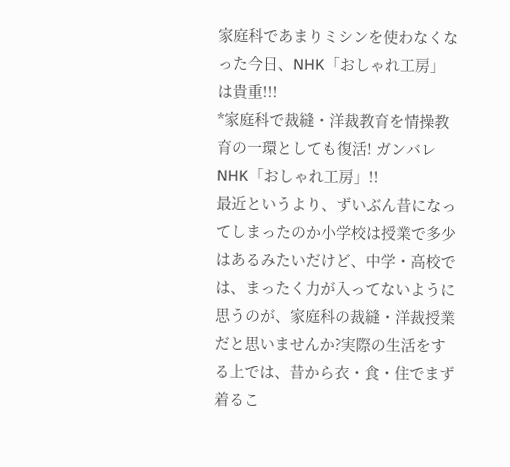家庭科であまりミシンを使わなくなった今日、NHK「おしゃれ工房」は貴重!!!
*家庭科で裁縫・洋裁教育を情操教育の一環としても復活! ガンバレNHK「おしゃれ工房」!!
最近というより、ずいぶん昔になってしまったのか小学校は授業で多少はあるみたいだけど、中学・高校では、まったく力が入ってないように思うのが、家庭科の裁縫・洋裁授業だと思いませんか?実際の生活をする上では、昔から衣・食・住でまず着るこ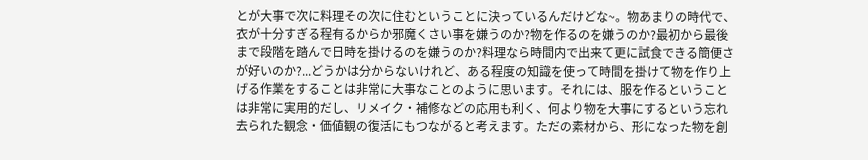とが大事で次に料理その次に住むということに決っているんだけどな~。物あまりの時代で、衣が十分すぎる程有るからか邪魔くさい事を嫌うのか?物を作るのを嫌うのか?最初から最後まで段階を踏んで日時を掛けるのを嫌うのか?料理なら時間内で出来て更に試食できる簡便さが好いのか?...どうかは分からないけれど、ある程度の知識を使って時間を掛けて物を作り上げる作業をすることは非常に大事なことのように思います。それには、服を作るということは非常に実用的だし、リメイク・補修などの応用も利く、何より物を大事にするという忘れ去られた観念・価値観の復活にもつながると考えます。ただの素材から、形になった物を創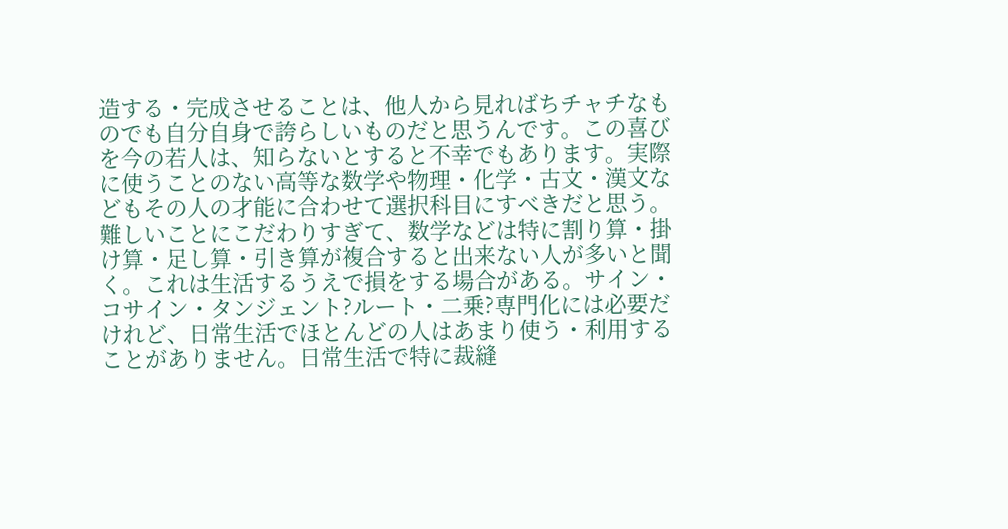造する・完成させることは、他人から見ればちチャチなものでも自分自身で誇らしいものだと思うんです。この喜びを今の若人は、知らないとすると不幸でもあります。実際に使うことのない高等な数学や物理・化学・古文・漢文などもその人の才能に合わせて選択科目にすべきだと思う。難しいことにこだわりすぎて、数学などは特に割り算・掛け算・足し算・引き算が複合すると出来ない人が多いと聞く。これは生活するうえで損をする場合がある。サイン・コサイン・タンジェント?ルート・二乗?専門化には必要だけれど、日常生活でほとんどの人はあまり使う・利用することがありません。日常生活で特に裁縫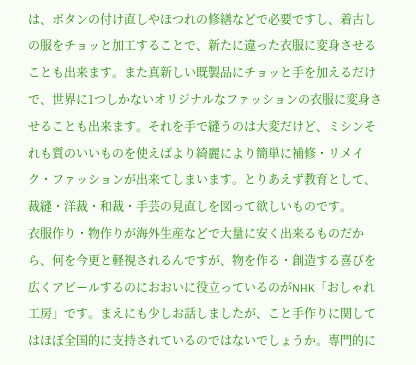は、ボタンの付け直しやほつれの修繕などで必要ですし、着古しの服をチョッと加工することで、新たに違った衣服に変身させることも出来ます。また真新しい既製品にチョッと手を加えるだけで、世界に1つしかないオリジナルなファッションの衣服に変身させることも出来ます。それを手で縫うのは大変だけど、ミシンそれも質のいいものを使えばより綺麗により簡単に補修・リメイク・ファッションが出来てしまいます。とりあえず教育として、裁縫・洋裁・和裁・手芸の見直しを図って欲しいものです。
衣服作り・物作りが海外生産などで大量に安く出来るものだから、何を今更と軽視されるんですが、物を作る・創造する喜びを広くアピールするのにおおいに役立っているのがNHK「おしゃれ工房」です。まえにも少しお話しましたが、こと手作りに関してはほぼ全国的に支持されているのではないでしょうか。専門的に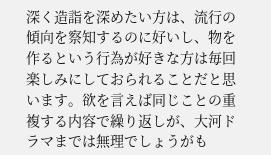深く造詣を深めたい方は、流行の傾向を察知するのに好いし、物を作るという行為が好きな方は毎回楽しみにしておられることだと思います。欲を言えば同じことの重複する内容で繰り返しが、大河ドラマまでは無理でしょうがも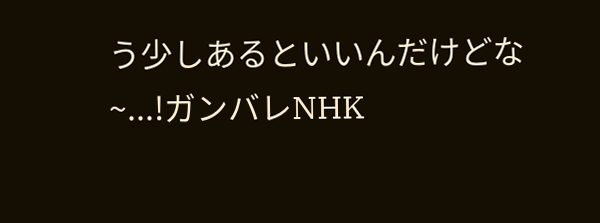う少しあるといいんだけどな~...!ガンバレNHK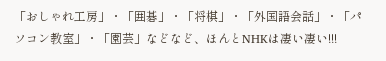「おしゃれ工房」・「囲碁」・「将棋」・「外国語会話」・「パソコン教室」・「園芸」などなど、ほんとNHKは凄い凄い!!!